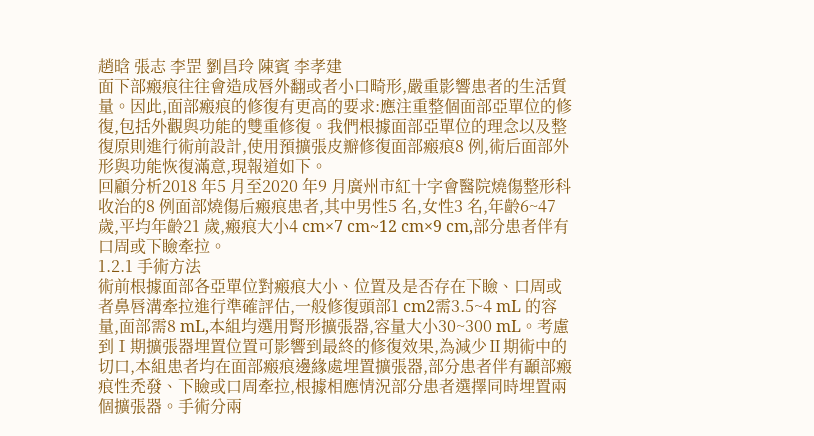趙晗 張志 李罡 劉昌玲 陳賓 李孝建
面下部瘢痕往往會造成唇外翻或者小口畸形,嚴重影響患者的生活質量。因此,面部瘢痕的修復有更高的要求:應注重整個面部亞單位的修復,包括外觀與功能的雙重修復。我們根據面部亞單位的理念以及整復原則進行術前設計,使用預擴張皮瓣修復面部瘢痕8 例,術后面部外形與功能恢復滿意,現報道如下。
回顧分析2018 年5 月至2020 年9 月廣州市紅十字會醫院燒傷整形科收治的8 例面部燒傷后瘢痕患者,其中男性5 名,女性3 名,年齡6~47 歲,平均年齡21 歲,瘢痕大小4 cm×7 cm~12 cm×9 cm,部分患者伴有口周或下瞼牽拉。
1.2.1 手術方法
術前根據面部各亞單位對瘢痕大小、位置及是否存在下瞼、口周或者鼻唇溝牽拉進行準確評估,一般修復頭部1 cm2需3.5~4 mL 的容量,面部需8 mL,本組均選用腎形擴張器,容量大小30~300 mL。考慮到Ⅰ期擴張器埋置位置可影響到最終的修復效果,為減少Ⅱ期術中的切口,本組患者均在面部瘢痕邊緣處埋置擴張器,部分患者伴有顳部瘢痕性禿發、下瞼或口周牽拉,根據相應情況部分患者選擇同時埋置兩個擴張器。手術分兩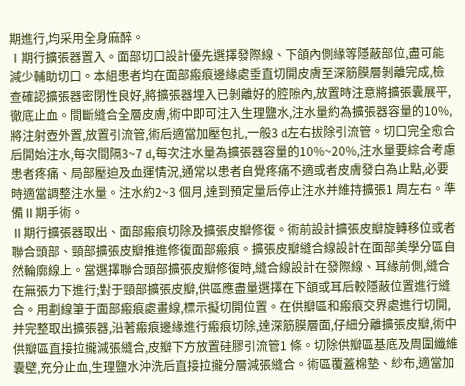期進行,均采用全身麻醉。
Ⅰ期行擴張器置入。面部切口設計優先選擇發際線、下頜內側緣等隱蔽部位,盡可能減少輔助切口。本組患者均在面部瘢痕邊緣處垂直切開皮膚至深筋膜層剝離完成,檢查確認擴張器密閉性良好,將擴張器埋入已剝離好的腔隙內,放置時注意將擴張囊展平,徹底止血。間斷縫合全層皮膚,術中即可注入生理鹽水,注水量約為擴張器容量的10%,將注射壺外置,放置引流管,術后適當加壓包扎,一般3 d左右拔除引流管。切口完全愈合后開始注水,每次間隔3~7 d,每次注水量為擴張器容量的10%~20%,注水量要綜合考慮患者疼痛、局部壓迫及血運情況,通常以患者自覺疼痛不適或者皮膚發白為止點,必要時適當調整注水量。注水約2~3 個月,達到預定量后停止注水并維持擴張1 周左右。準備Ⅱ期手術。
Ⅱ期行擴張器取出、面部瘢痕切除及擴張皮瓣修復。術前設計擴張皮瓣旋轉移位或者聯合頭部、頸部擴張皮瓣推進修復面部瘢痕。擴張皮瓣縫合線設計在面部美學分區自然輪廓線上。當選擇聯合頭部擴張皮瓣修復時,縫合線設計在發際線、耳緣前側,縫合在無張力下進行;對于頸部擴張皮瓣,供區應盡量選擇在下頜或耳后較隱蔽位置進行縫合。用劃線筆于面部瘢痕處畫線,標示擬切開位置。在供瓣區和瘢痕交界處進行切開,并完整取出擴張器,沿著瘢痕邊緣進行瘢痕切除,達深筋膜層面,仔細分離擴張皮瓣,術中供瓣區直接拉攏減張縫合,皮瓣下方放置硅膠引流管1 條。切除供瓣區基底及周圍纖維囊壁,充分止血,生理鹽水沖洗后直接拉攏分層減張縫合。術區覆蓋棉墊、紗布,適當加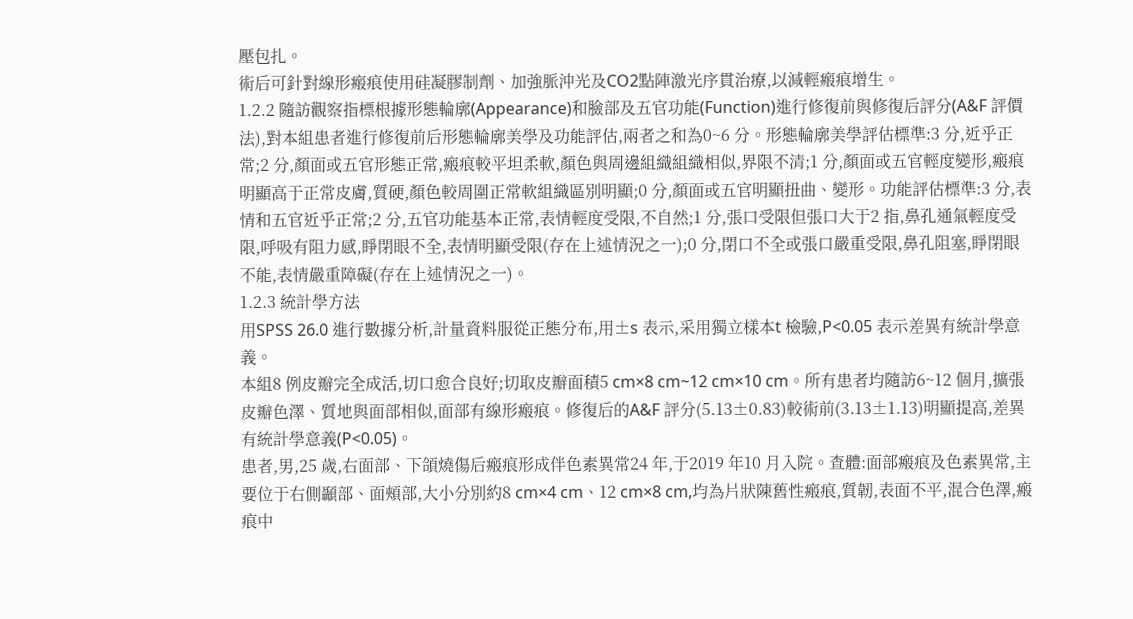壓包扎。
術后可針對線形瘢痕使用硅凝膠制劑、加強脈沖光及CO2點陣激光序貫治療,以減輕瘢痕增生。
1.2.2 隨訪觀察指標根據形態輪廓(Appearance)和臉部及五官功能(Function)進行修復前與修復后評分(A&F 評價法),對本組患者進行修復前后形態輪廓美學及功能評估,兩者之和為0~6 分。形態輪廓美學評估標準:3 分,近乎正常;2 分,顏面或五官形態正常,瘢痕較平坦柔軟,顏色與周邊組織組織相似,界限不清;1 分,顏面或五官輕度變形,瘢痕明顯高于正常皮膚,質硬,顏色較周圍正常軟組織區別明顯;0 分,顏面或五官明顯扭曲、變形。功能評估標準:3 分,表情和五官近乎正常;2 分,五官功能基本正常,表情輕度受限,不自然;1 分,張口受限但張口大于2 指,鼻孔通氣輕度受限,呼吸有阻力感,睜閉眼不全,表情明顯受限(存在上述情況之一);0 分,閉口不全或張口嚴重受限,鼻孔阻塞,睜閉眼不能,表情嚴重障礙(存在上述情況之一)。
1.2.3 統計學方法
用SPSS 26.0 進行數據分析,計量資料服從正態分布,用±s 表示,采用獨立樣本t 檢驗,P<0.05 表示差異有統計學意義。
本組8 例皮瓣完全成活,切口愈合良好;切取皮瓣面積5 cm×8 cm~12 cm×10 cm。所有患者均隨訪6~12 個月,擴張皮瓣色澤、質地與面部相似,面部有線形瘢痕。修復后的A&F 評分(5.13±0.83)較術前(3.13±1.13)明顯提高,差異有統計學意義(P<0.05)。
患者,男,25 歲,右面部、下頜燒傷后瘢痕形成伴色素異常24 年,于2019 年10 月入院。查體:面部瘢痕及色素異常,主要位于右側顳部、面頰部,大小分別約8 cm×4 cm、12 cm×8 cm,均為片狀陳舊性瘢痕,質韌,表面不平,混合色澤,瘢痕中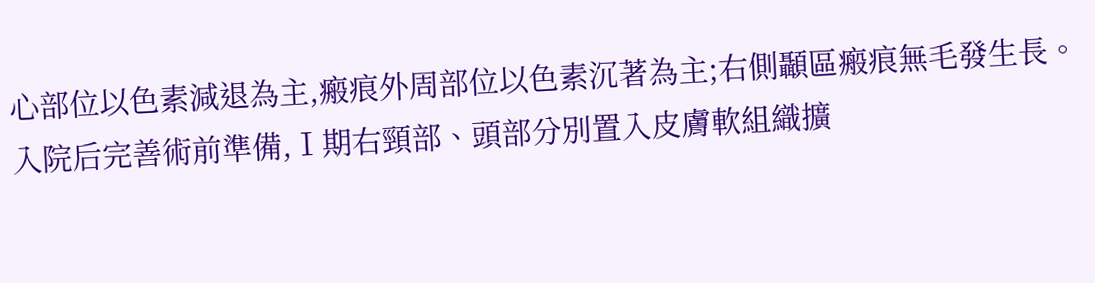心部位以色素減退為主,瘢痕外周部位以色素沉著為主;右側顳區瘢痕無毛發生長。入院后完善術前準備,Ⅰ期右頸部、頭部分別置入皮膚軟組織擴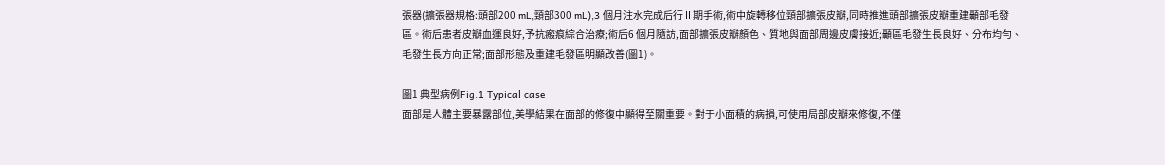張器(擴張器規格:頭部200 mL,頸部300 mL),3 個月注水完成后行Ⅱ期手術,術中旋轉移位頸部擴張皮瓣,同時推進頭部擴張皮瓣重建顳部毛發區。術后患者皮瓣血運良好,予抗瘢痕綜合治療;術后6 個月隨訪,面部擴張皮瓣顏色、質地與面部周邊皮膚接近;顳區毛發生長良好、分布均勻、毛發生長方向正常;面部形態及重建毛發區明顯改善(圖1)。

圖1 典型病例Fig.1 Typical case
面部是人體主要暴露部位,美學結果在面部的修復中顯得至關重要。對于小面積的病損,可使用局部皮瓣來修復,不僅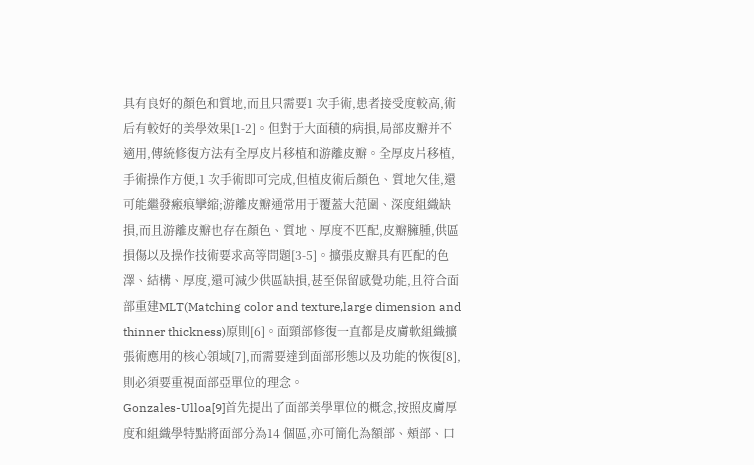具有良好的顏色和質地,而且只需要1 次手術,患者接受度較高,術后有較好的美學效果[1-2]。但對于大面積的病損,局部皮瓣并不適用,傳統修復方法有全厚皮片移植和游離皮瓣。全厚皮片移植,手術操作方便,1 次手術即可完成,但植皮術后顏色、質地欠佳,還可能繼發瘢痕攣縮;游離皮瓣通常用于覆蓋大范圍、深度組織缺損,而且游離皮瓣也存在顏色、質地、厚度不匹配,皮瓣臃腫,供區損傷以及操作技術要求高等問題[3-5]。擴張皮瓣具有匹配的色澤、結構、厚度,還可減少供區缺損,甚至保留感覺功能,且符合面部重建MLT(Matching color and texture,large dimension and thinner thickness)原則[6]。面頸部修復一直都是皮膚軟組織擴張術應用的核心領域[7],而需要達到面部形態以及功能的恢復[8],則必須要重視面部亞單位的理念。
Gonzales-Ulloa[9]首先提出了面部美學單位的概念,按照皮膚厚度和組織學特點將面部分為14 個區,亦可簡化為額部、頰部、口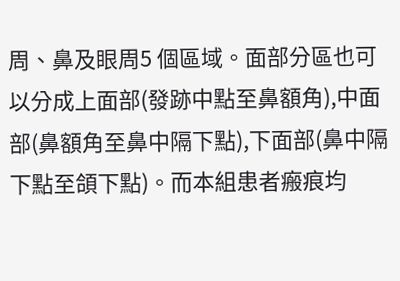周、鼻及眼周5 個區域。面部分區也可以分成上面部(發跡中點至鼻額角),中面部(鼻額角至鼻中隔下點),下面部(鼻中隔下點至頜下點)。而本組患者瘢痕均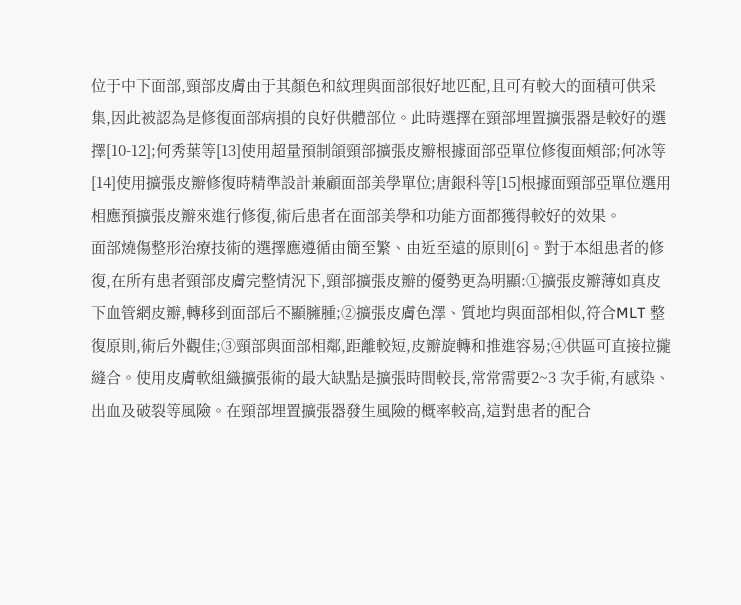位于中下面部,頸部皮膚由于其顏色和紋理與面部很好地匹配,且可有較大的面積可供采集,因此被認為是修復面部病損的良好供體部位。此時選擇在頸部埋置擴張器是較好的選擇[10-12];何秀葉等[13]使用超量預制頜頸部擴張皮瓣根據面部亞單位修復面頰部;何冰等[14]使用擴張皮瓣修復時精準設計兼顧面部美學單位;唐銀科等[15]根據面頸部亞單位選用相應預擴張皮瓣來進行修復,術后患者在面部美學和功能方面都獲得較好的效果。
面部燒傷整形治療技術的選擇應遵循由簡至繁、由近至遠的原則[6]。對于本組患者的修復,在所有患者頸部皮膚完整情況下,頸部擴張皮瓣的優勢更為明顯:①擴張皮瓣薄如真皮下血管網皮瓣,轉移到面部后不顯臃腫;②擴張皮膚色澤、質地均與面部相似,符合MLT 整復原則,術后外觀佳;③頸部與面部相鄰,距離較短,皮瓣旋轉和推進容易;④供區可直接拉攏縫合。使用皮膚軟組織擴張術的最大缺點是擴張時間較長,常常需要2~3 次手術,有感染、出血及破裂等風險。在頸部埋置擴張器發生風險的概率較高,這對患者的配合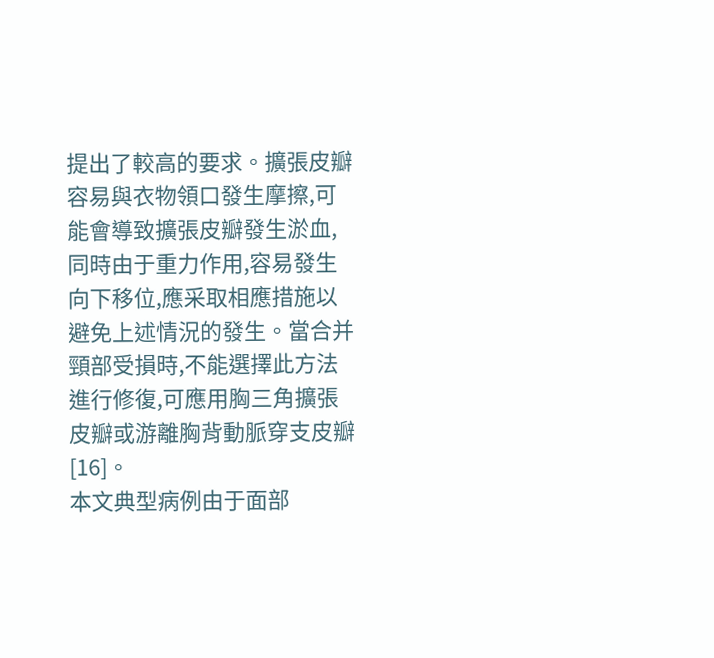提出了較高的要求。擴張皮瓣容易與衣物領口發生摩擦,可能會導致擴張皮瓣發生淤血,同時由于重力作用,容易發生向下移位,應采取相應措施以避免上述情況的發生。當合并頸部受損時,不能選擇此方法進行修復,可應用胸三角擴張皮瓣或游離胸背動脈穿支皮瓣[16]。
本文典型病例由于面部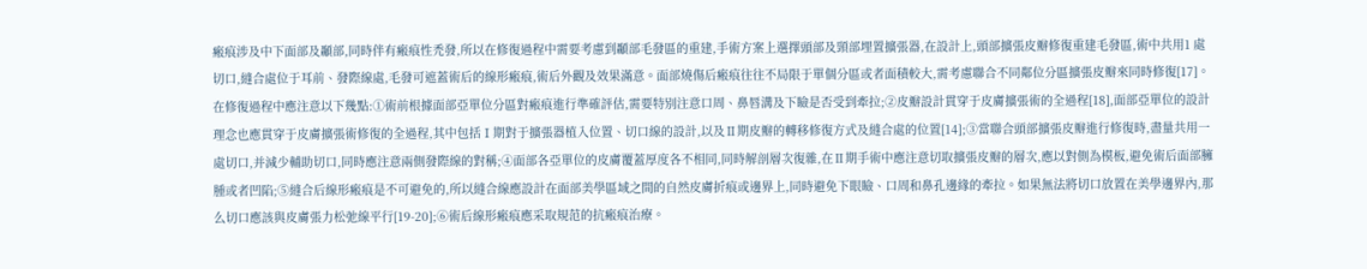瘢痕涉及中下面部及顳部,同時伴有瘢痕性禿發,所以在修復過程中需要考慮到顳部毛發區的重建,手術方案上選擇頭部及頸部埋置擴張器,在設計上,頭部擴張皮瓣修復重建毛發區,術中共用1 處切口,縫合處位于耳前、發際線處,毛發可遮蓋術后的線形瘢痕,術后外觀及效果滿意。面部燒傷后瘢痕往往不局限于單個分區或者面積較大,需考慮聯合不同鄰位分區擴張皮瓣來同時修復[17]。在修復過程中應注意以下幾點:①術前根據面部亞單位分區對瘢痕進行準確評估,需要特別注意口周、鼻唇溝及下瞼是否受到牽拉;②皮瓣設計貫穿于皮膚擴張術的全過程[18],面部亞單位的設計理念也應貫穿于皮膚擴張術修復的全過程,其中包括Ⅰ期對于擴張器植入位置、切口線的設計,以及Ⅱ期皮瓣的轉移修復方式及縫合處的位置[14];③當聯合頭部擴張皮瓣進行修復時,盡量共用一處切口,并減少輔助切口,同時應注意兩側發際線的對稱;④面部各亞單位的皮膚覆蓋厚度各不相同,同時解剖層次復雜,在Ⅱ期手術中應注意切取擴張皮瓣的層次,應以對側為模板,避免術后面部臃腫或者凹陷;⑤縫合后線形瘢痕是不可避免的,所以縫合線應設計在面部美學區域之間的自然皮膚折痕或邊界上,同時避免下眼瞼、口周和鼻孔邊緣的牽拉。如果無法將切口放置在美學邊界內,那么切口應該與皮膚張力松弛線平行[19-20];⑥術后線形瘢痕應采取規范的抗瘢痕治療。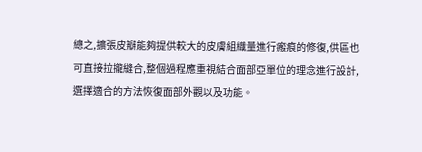總之,擴張皮瓣能夠提供較大的皮膚組織量進行瘢痕的修復,供區也可直接拉攏縫合,整個過程應重視結合面部亞單位的理念進行設計,選擇適合的方法恢復面部外觀以及功能。